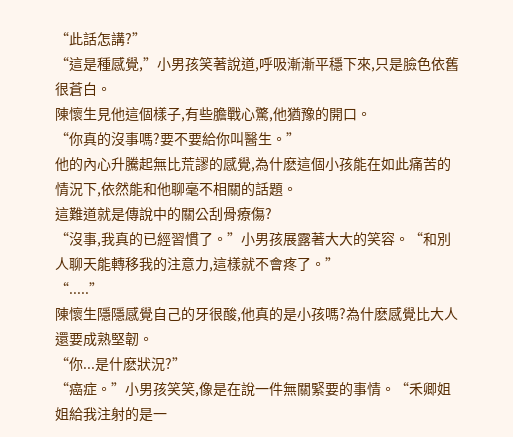“此話怎講?”
“這是種感覺,”小男孩笑著說道,呼吸漸漸平穩下來,只是臉色依舊很蒼白。
陳懷生見他這個樣子,有些膽戰心驚,他猶豫的開口。
“你真的沒事嗎?要不要給你叫醫生。”
他的內心升騰起無比荒謬的感覺,為什麽這個小孩能在如此痛苦的情況下,依然能和他聊毫不相關的話題。
這難道就是傳說中的關公刮骨療傷?
“沒事,我真的已經習慣了。”小男孩展露著大大的笑容。“和別人聊天能轉移我的注意力,這樣就不會疼了。”
“.....”
陳懷生隱隱感覺自己的牙很酸,他真的是小孩嗎?為什麽感覺比大人還要成熟堅韌。
“你...是什麽狀況?”
“癌症。”小男孩笑笑,像是在說一件無關緊要的事情。“禾卿姐姐給我注射的是一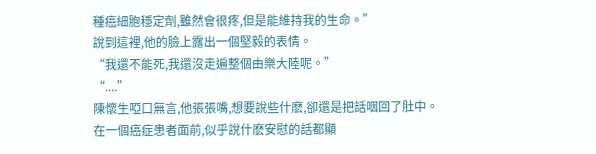種癌細胞穩定劑,雖然會很疼,但是能維持我的生命。”
說到這裡,他的臉上露出一個堅毅的表情。
“我還不能死,我還沒走遍整個由樂大陸呢。”
“....”
陳懷生啞口無言,他張張嘴,想要說些什麽,卻還是把話咽回了肚中。
在一個癌症患者面前,似乎說什麽安慰的話都顯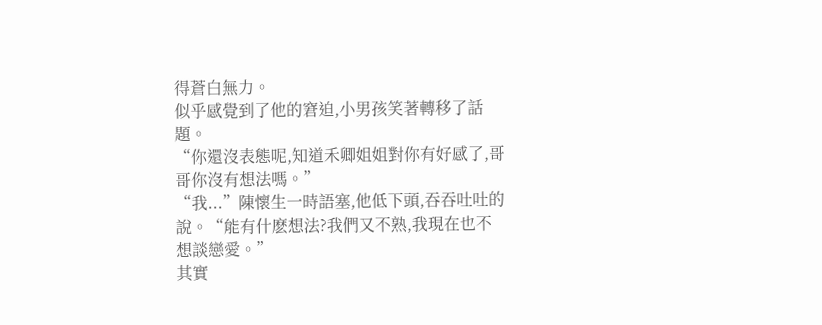得蒼白無力。
似乎感覺到了他的窘迫,小男孩笑著轉移了話題。
“你還沒表態呢,知道禾卿姐姐對你有好感了,哥哥你沒有想法嗎。”
“我...”陳懷生一時語塞,他低下頭,吞吞吐吐的說。“能有什麽想法?我們又不熟,我現在也不想談戀愛。”
其實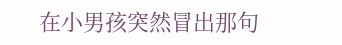在小男孩突然冒出那句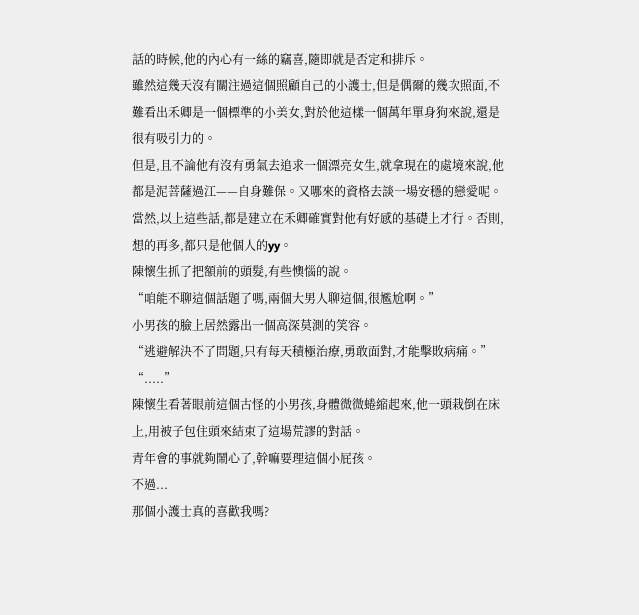話的時候,他的內心有一絲的竊喜,隨即就是否定和排斥。
雖然這幾天沒有關注過這個照顧自己的小護士,但是偶爾的幾次照面,不難看出禾卿是一個標準的小美女,對於他這樣一個萬年單身狗來說,還是很有吸引力的。
但是,且不論他有沒有勇氣去追求一個漂亮女生,就拿現在的處境來說,他都是泥菩薩過江——自身難保。又哪來的資格去談一場安穩的戀愛呢。
當然,以上這些話,都是建立在禾卿確實對他有好感的基礎上才行。否則,想的再多,都只是他個人的yy。
陳懷生抓了把額前的頭髮,有些懊惱的說。
“咱能不聊這個話題了嗎,兩個大男人聊這個,很尷尬啊。”
小男孩的臉上居然露出一個高深莫測的笑容。
“逃避解決不了問題,只有每天積極治療,勇敢面對,才能擊敗病痛。”
“.....”
陳懷生看著眼前這個古怪的小男孩,身體微微蜷縮起來,他一頭栽倒在床上,用被子包住頭來結束了這場荒謬的對話。
青年會的事就夠鬧心了,幹嘛要理這個小屁孩。
不過...
那個小護士真的喜歡我嗎?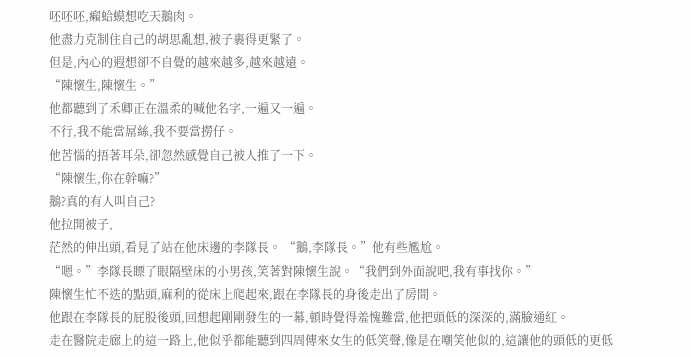呸呸呸,癩蛤蟆想吃天鵝肉。
他盡力克制住自己的胡思亂想,被子裹得更緊了。
但是,內心的遐想卻不自覺的越來越多,越來越遠。
“陳懷生,陳懷生。”
他都聽到了禾卿正在溫柔的喊他名字,一遍又一遍。
不行,我不能當屌絲,我不要當撈仔。
他苦惱的捂著耳朵,卻忽然感覺自己被人推了一下。
“陳懷生,你在幹嘛?”
鵝?真的有人叫自己?
他拉開被子,
茫然的伸出頭,看見了站在他床邊的李隊長。 “鵝,李隊長。”他有些尷尬。
“嗯。”李隊長瞟了眼隔壁床的小男孩,笑著對陳懷生說。“我們到外面說吧,我有事找你。”
陳懷生忙不迭的點頭,麻利的從床上爬起來,跟在李隊長的身後走出了房間。
他跟在李隊長的屁股後頭,回想起剛剛發生的一幕,頓時覺得羞愧難當,他把頭低的深深的,滿臉通紅。
走在醫院走廊上的這一路上,他似乎都能聽到四周傳來女生的低笑聲,像是在嘲笑他似的,這讓他的頭低的更低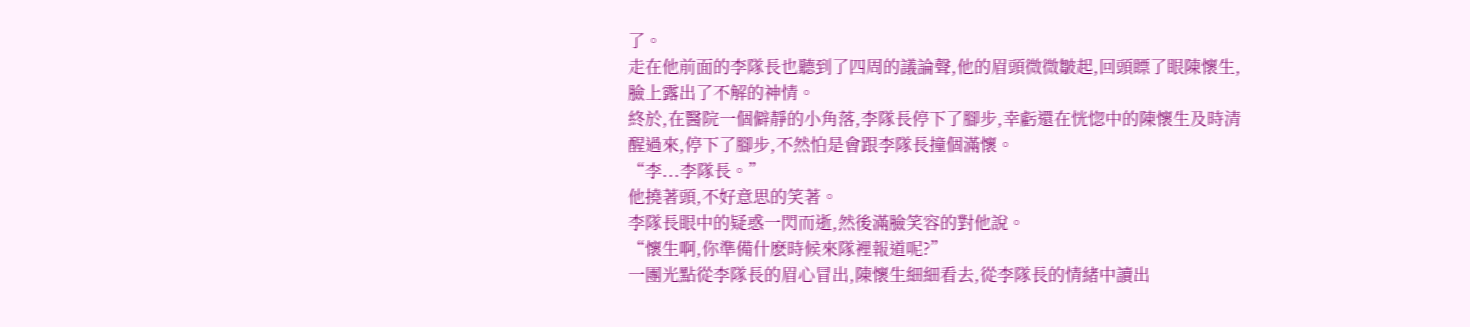了。
走在他前面的李隊長也聽到了四周的議論聲,他的眉頭微微皺起,回頭瞟了眼陳懷生,臉上露出了不解的神情。
終於,在醫院一個僻靜的小角落,李隊長停下了腳步,幸虧還在恍惚中的陳懷生及時清醒過來,停下了腳步,不然怕是會跟李隊長撞個滿懷。
“李...李隊長。”
他撓著頭,不好意思的笑著。
李隊長眼中的疑惑一閃而逝,然後滿臉笑容的對他說。
“懷生啊,你準備什麽時候來隊裡報道呢?”
一團光點從李隊長的眉心冒出,陳懷生細細看去,從李隊長的情緒中讀出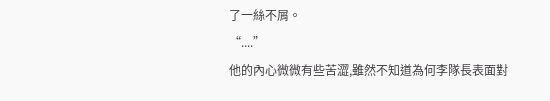了一絲不屑。
“....”
他的內心微微有些苦澀,雖然不知道為何李隊長表面對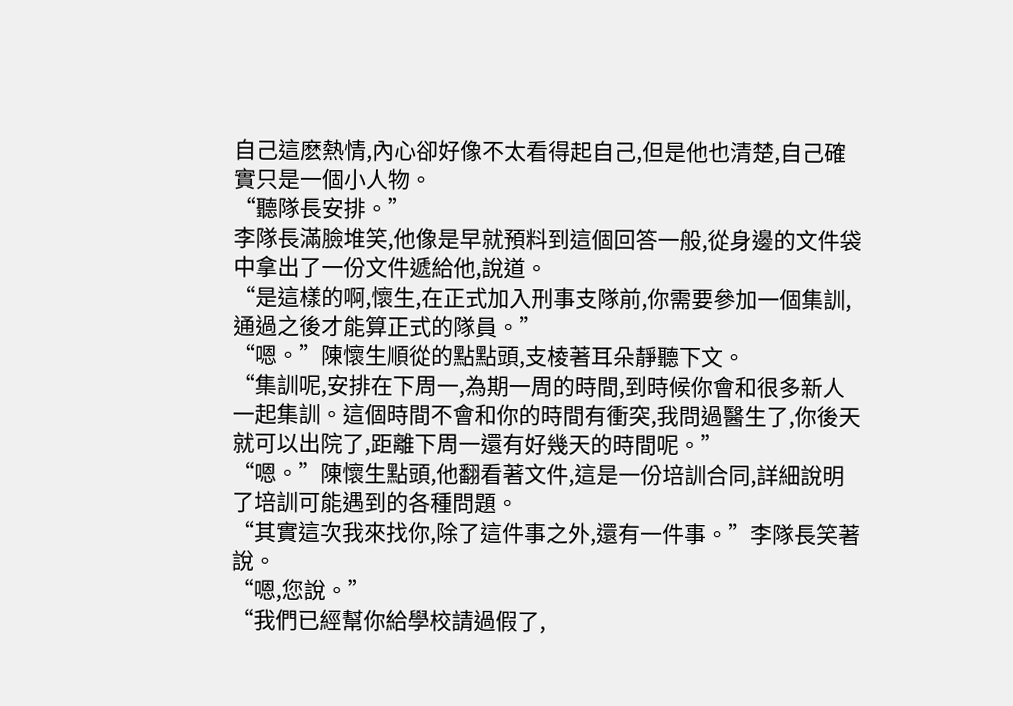自己這麽熱情,內心卻好像不太看得起自己,但是他也清楚,自己確實只是一個小人物。
“聽隊長安排。”
李隊長滿臉堆笑,他像是早就預料到這個回答一般,從身邊的文件袋中拿出了一份文件遞給他,說道。
“是這樣的啊,懷生,在正式加入刑事支隊前,你需要參加一個集訓,通過之後才能算正式的隊員。”
“嗯。”陳懷生順從的點點頭,支棱著耳朵靜聽下文。
“集訓呢,安排在下周一,為期一周的時間,到時候你會和很多新人一起集訓。這個時間不會和你的時間有衝突,我問過醫生了,你後天就可以出院了,距離下周一還有好幾天的時間呢。”
“嗯。”陳懷生點頭,他翻看著文件,這是一份培訓合同,詳細說明了培訓可能遇到的各種問題。
“其實這次我來找你,除了這件事之外,還有一件事。”李隊長笑著說。
“嗯,您說。”
“我們已經幫你給學校請過假了,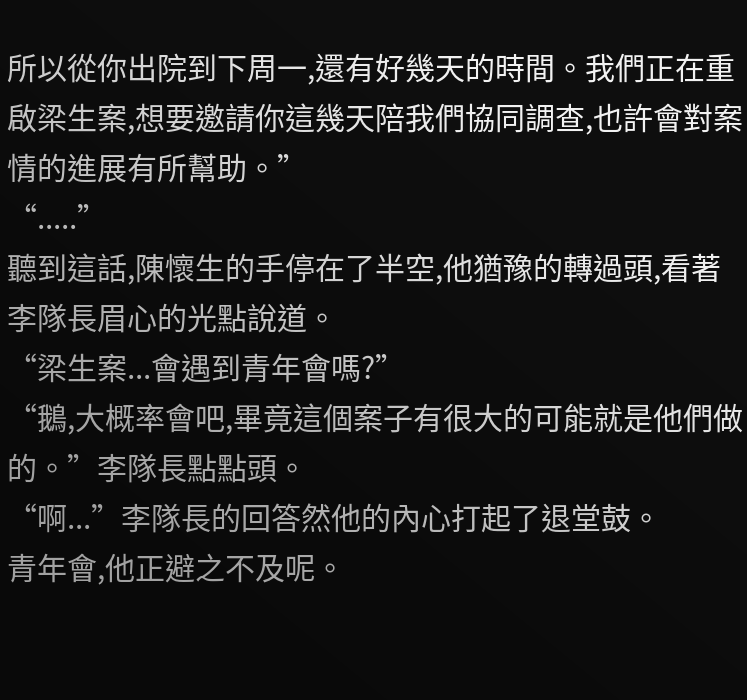所以從你出院到下周一,還有好幾天的時間。我們正在重啟梁生案,想要邀請你這幾天陪我們協同調查,也許會對案情的進展有所幫助。”
“.....”
聽到這話,陳懷生的手停在了半空,他猶豫的轉過頭,看著李隊長眉心的光點說道。
“梁生案...會遇到青年會嗎?”
“鵝,大概率會吧,畢竟這個案子有很大的可能就是他們做的。”李隊長點點頭。
“啊...”李隊長的回答然他的內心打起了退堂鼓。
青年會,他正避之不及呢。